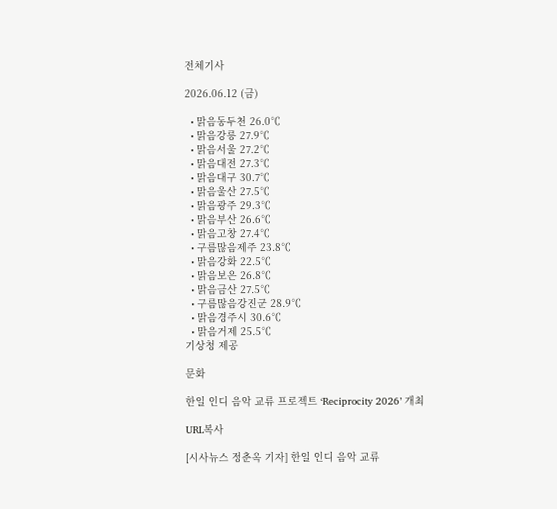전체기사

2026.06.12 (금)

  • 맑음동두천 26.0℃
  • 맑음강릉 27.9℃
  • 맑음서울 27.2℃
  • 맑음대전 27.3℃
  • 맑음대구 30.7℃
  • 맑음울산 27.5℃
  • 맑음광주 29.3℃
  • 맑음부산 26.6℃
  • 맑음고창 27.4℃
  • 구름많음제주 23.8℃
  • 맑음강화 22.5℃
  • 맑음보은 26.8℃
  • 맑음금산 27.5℃
  • 구름많음강진군 28.9℃
  • 맑음경주시 30.6℃
  • 맑음거제 25.5℃
기상청 제공

문화

한일 인디 음악 교류 프로젝트 ‘Reciprocity 2026’ 개최

URL복사

[시사뉴스 정춘옥 기자] 한일 인디 음악 교류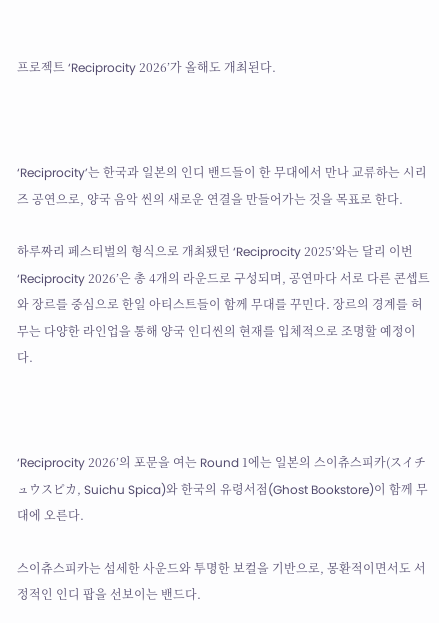프로젝트 ‘Reciprocity 2026’가 올해도 개최된다.



‘Reciprocity’는 한국과 일본의 인디 밴드들이 한 무대에서 만나 교류하는 시리즈 공연으로, 양국 음악 씬의 새로운 연결을 만들어가는 것을 목표로 한다.

하루짜리 페스티벌의 형식으로 개최됐던 ‘Reciprocity 2025’와는 달리 이번 ‘Reciprocity 2026’은 총 4개의 라운드로 구성되며, 공연마다 서로 다른 콘셉트와 장르를 중심으로 한일 아티스트들이 함께 무대를 꾸민다. 장르의 경계를 허무는 다양한 라인업을 통해 양국 인디씬의 현재를 입체적으로 조명할 예정이다.



‘Reciprocity 2026’의 포문을 여는 Round 1에는 일본의 스이츄스피카(スイチュウスピカ, Suichu Spica)와 한국의 유령서점(Ghost Bookstore)이 함께 무대에 오른다.

스이츄스피카는 섬세한 사운드와 투명한 보컬을 기반으로, 몽환적이면서도 서정적인 인디 팝을 선보이는 밴드다.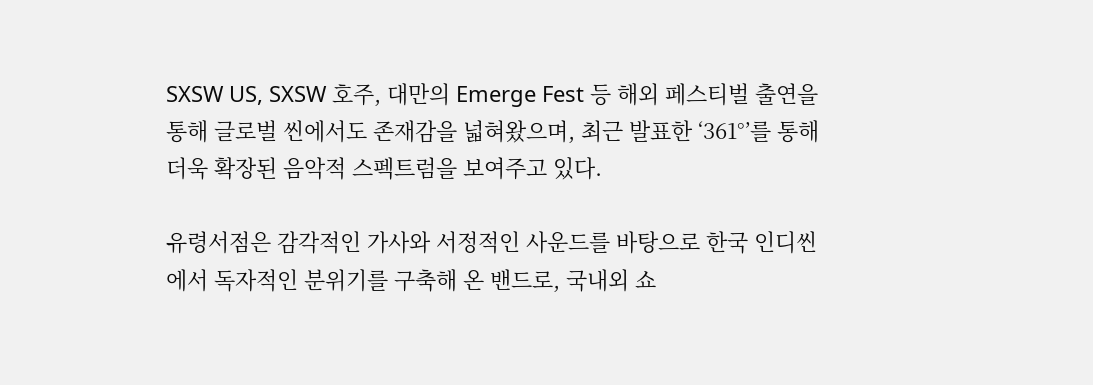SXSW US, SXSW 호주, 대만의 Emerge Fest 등 해외 페스티벌 출연을 통해 글로벌 씬에서도 존재감을 넓혀왔으며, 최근 발표한 ‘361°’를 통해 더욱 확장된 음악적 스펙트럼을 보여주고 있다.

유령서점은 감각적인 가사와 서정적인 사운드를 바탕으로 한국 인디씬에서 독자적인 분위기를 구축해 온 밴드로, 국내외 쇼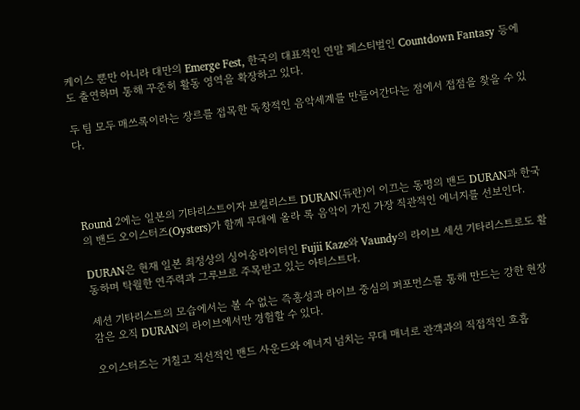케이스 뿐만 아니라 대만의 Emerge Fest, 한국의 대표적인 연말 페스티벌인 Countdown Fantasy 등에도 출연하며 통해 꾸준히 활동 영역을 확장하고 있다.

두 팀 모두 매쓰록이라는 장르를 접목한 독창적인 음악세계를 만들어간다는 점에서 접점을 찾을 수 있다.




Round 2에는 일본의 기타리스트이자 보컬리스트 DURAN(듀란)이 이끄는 동명의 밴드 DURAN과 한국의 밴드 오이스터즈(Oysters)가 함께 무대에 올라 록 음악이 가진 가장 직관적인 에너지를 선보인다.

DURAN은 현재 일본 최정상의 싱어송라이터인 Fujii Kaze와 Vaundy의 라이브 세션 기타리스트로도 활동하며 탁월한 연주력과 그루브로 주목받고 있는 아티스트다.

세션 기타리스트의 모습에서는 볼 수 없는 즉흥성과 라이브 중심의 퍼포먼스를 통해 만드는 강한 현장감은 오직 DURAN의 라이브에서만 경험할 수 있다.

오이스터즈는 거칠고 직선적인 밴드 사운드와 에너지 넘치는 무대 매너로 관객과의 직접적인 호흡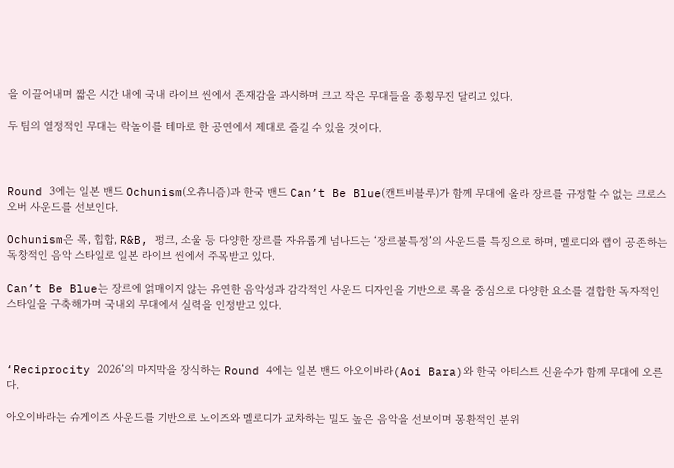을 이끌어내며 짧은 시간 내에 국내 라이브 씬에서 존재감을 과시하며 크고 작은 무대들을 종횡무진 달리고 있다.

두 팀의 열정적인 무대는 락놀이를 테마로 한 공연에서 제대로 즐길 수 있을 것이다.



Round 3에는 일본 밴드 Ochunism(오츄니즘)과 한국 밴드 Can’t Be Blue(캔트비블루)가 함께 무대에 올라 장르를 규정할 수 없는 크로스오버 사운드를 선보인다.

Ochunism은 록, 힙합, R&B, 펑크, 소울 등 다양한 장르를 자유롭게 넘나드는 ‘장르불특정’의 사운드를 특징으로 하며, 멜로디와 랩이 공존하는 독창적인 음악 스타일로 일본 라이브 씬에서 주목받고 있다.

Can’t Be Blue는 장르에 얽매이지 않는 유연한 음악성과 감각적인 사운드 디자인을 기반으로 록을 중심으로 다양한 요소를 결합한 독자적인 스타일을 구축해가며 국내외 무대에서 실력을 인정받고 있다.



‘Reciprocity 2026’의 마지막을 장식하는 Round 4에는 일본 밴드 아오이바라(Aoi Bara)와 한국 아티스트 신윤수가 함께 무대에 오른다.

아오이바라는 슈게이즈 사운드를 기반으로 노이즈와 멜로디가 교차하는 밀도 높은 음악을 선보이며 몽환적인 분위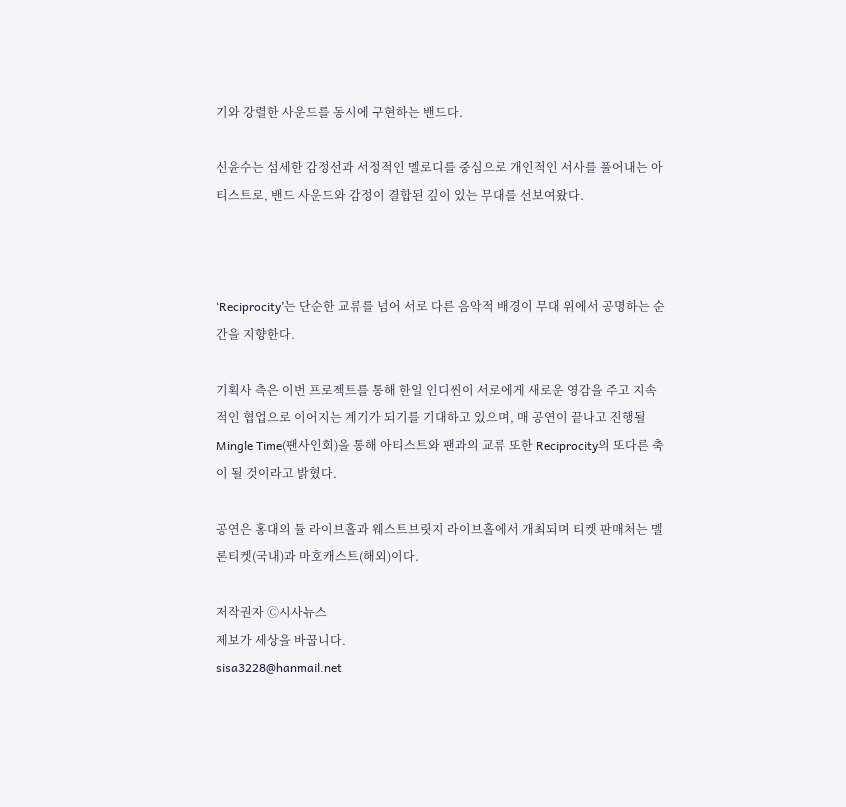기와 강렬한 사운드를 동시에 구현하는 밴드다.

신윤수는 섬세한 감정선과 서정적인 멜로디를 중심으로 개인적인 서사를 풀어내는 아티스트로, 밴드 사운드와 감정이 결합된 깊이 있는 무대를 선보여왔다.



‘Reciprocity’는 단순한 교류를 넘어 서로 다른 음악적 배경이 무대 위에서 공명하는 순간을 지향한다.

기획사 측은 이번 프로젝트를 통해 한일 인디씬이 서로에게 새로운 영감을 주고 지속적인 협업으로 이어지는 계기가 되기를 기대하고 있으며, 매 공연이 끝나고 진행될 Mingle Time(팬사인회)을 통해 아티스트와 팬과의 교류 또한 Reciprocity의 또다른 축이 될 것이라고 밝혔다.

공연은 홍대의 듈 라이브홀과 웨스트브릿지 라이브홀에서 개최되며 티켓 판매처는 멜론티켓(국내)과 마호캐스트(해외)이다.

저작권자 Ⓒ시사뉴스
제보가 세상을 바꿉니다.
sisa3228@hanmail.net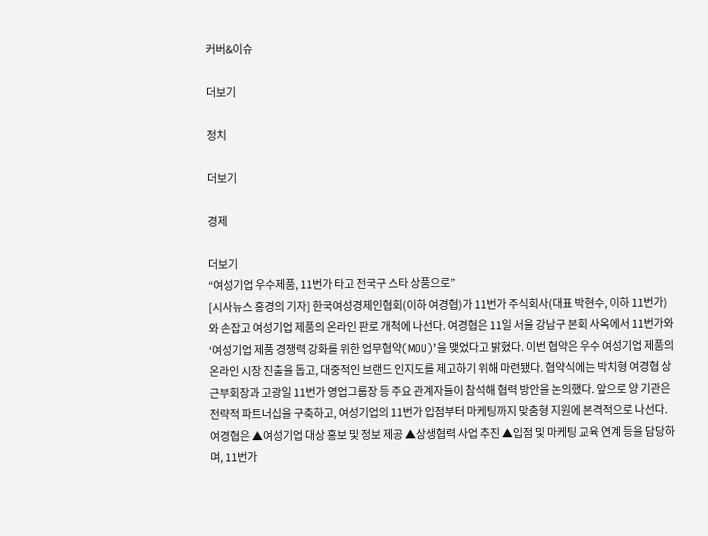커버&이슈

더보기

정치

더보기

경제

더보기
“여성기업 우수제품, 11번가 타고 전국구 스타 상품으로”
[시사뉴스 홍경의 기자] 한국여성경제인협회(이하 여경협)가 11번가 주식회사(대표 박현수, 이하 11번가)와 손잡고 여성기업 제품의 온라인 판로 개척에 나선다. 여경협은 11일 서울 강남구 본회 사옥에서 11번가와 ‘여성기업 제품 경쟁력 강화를 위한 업무협약(MOU)’을 맺었다고 밝혔다. 이번 협약은 우수 여성기업 제품의 온라인 시장 진출을 돕고, 대중적인 브랜드 인지도를 제고하기 위해 마련됐다. 협약식에는 박치형 여경협 상근부회장과 고광일 11번가 영업그룹장 등 주요 관계자들이 참석해 협력 방안을 논의했다. 앞으로 양 기관은 전략적 파트너십을 구축하고, 여성기업의 11번가 입점부터 마케팅까지 맞춤형 지원에 본격적으로 나선다. 여경협은 ▲여성기업 대상 홍보 및 정보 제공 ▲상생협력 사업 추진 ▲입점 및 마케팅 교육 연계 등을 담당하며, 11번가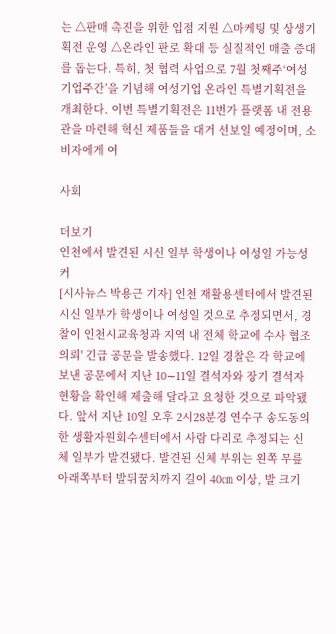는 △판매 촉진을 위한 입점 지원 △마케팅 및 상생기획전 운영 △온라인 판로 확대 등 실질적인 매출 증대를 돕는다. 특히, 첫 협력 사업으로 7월 첫째주‘여성기업주간’을 기념해 여성기업 온라인 특별기획전을 개최한다. 이번 특별기획전은 11번가 플랫폼 내 전용관을 마련해 혁신 제품들을 대거 선보일 예정이며, 소비자에게 여

사회

더보기
인천에서 발견된 시신 일부 학생이나 여성일 가능성 커
[시사뉴스 박용근 기자] 인천 재활용센터에서 발견된 시신 일부가 학생이나 여성일 것으로 추정되면서, 경찰이 인천시교육청과 지역 내 전체 학교에 수사 협조 의뢰' 긴급 공문을 발송했다. 12일 경찰은 각 학교에 보낸 공문에서 지난 10∼11일 결석자와 장기 결석자 현황을 확인해 제출해 달라고 요청한 것으로 파악됐다. 앞서 지난 10일 오후 2시28분경 연수구 송도동의 한 생활자원회수센터에서 사람 다리로 추정되는 신체 일부가 발견됐다. 발견된 신체 부위는 왼쪽 무릎 아래쪽부터 발뒤꿈치까지 길이 40㎝ 이상, 발 크기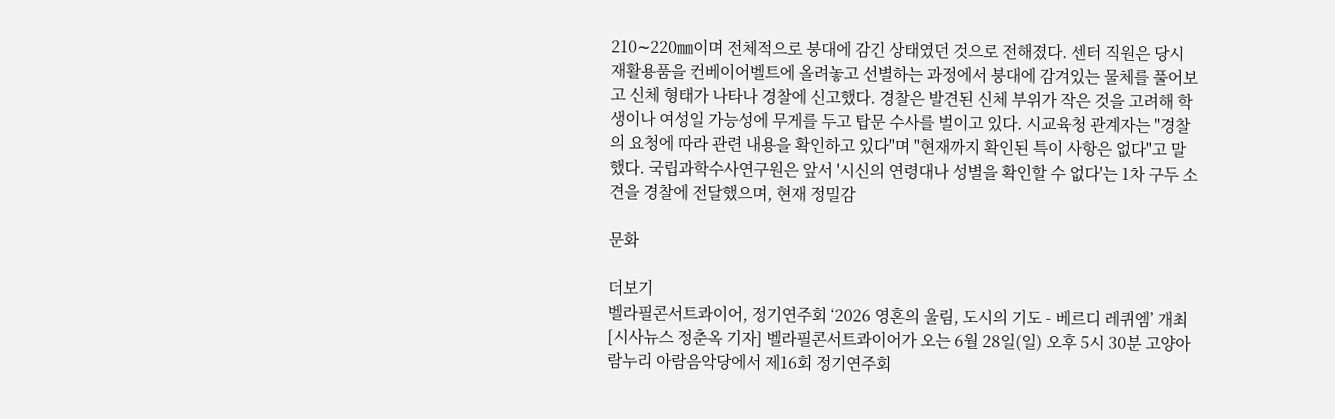210∼220㎜이며 전체적으로 붕대에 감긴 상태였던 것으로 전해졌다. 센터 직원은 당시 재활용품을 컨베이어벨트에 올려놓고 선별하는 과정에서 붕대에 감겨있는 물체를 풀어보고 신체 형태가 나타나 경찰에 신고했다. 경찰은 발견된 신체 부위가 작은 것을 고려해 학생이나 여성일 가능성에 무게를 두고 탑문 수사를 벌이고 있다. 시교육청 관계자는 "경찰의 요청에 따라 관련 내용을 확인하고 있다"며 "현재까지 확인된 특이 사항은 없다"고 말했다. 국립과학수사연구원은 앞서 '시신의 연령대나 성별을 확인할 수 없다'는 1차 구두 소견을 경찰에 전달했으며, 현재 정밀감

문화

더보기
벨라필콘서트콰이어, 정기연주회 ‘2026 영혼의 울림, 도시의 기도 - 베르디 레퀴엠’ 개최
[시사뉴스 정춘옥 기자] 벨라필콘서트콰이어가 오는 6월 28일(일) 오후 5시 30분 고양아람누리 아람음악당에서 제16회 정기연주회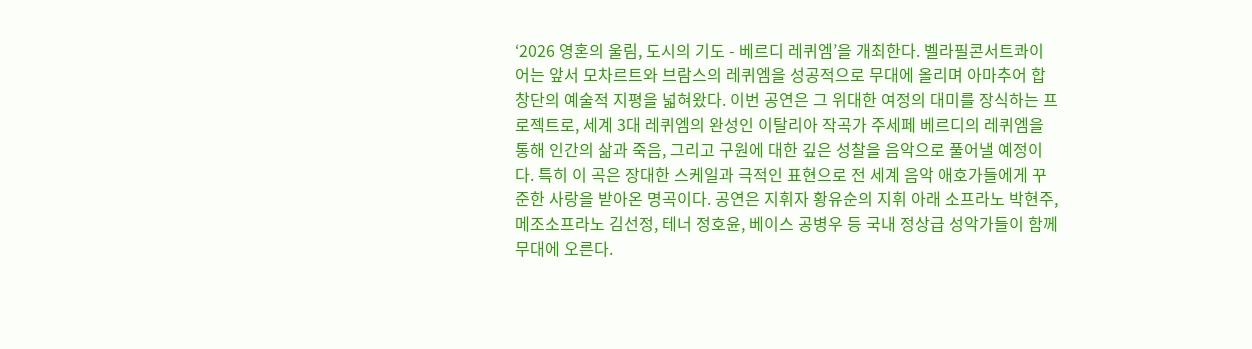‘2026 영혼의 울림, 도시의 기도 - 베르디 레퀴엠’을 개최한다. 벨라필콘서트콰이어는 앞서 모차르트와 브람스의 레퀴엠을 성공적으로 무대에 올리며 아마추어 합창단의 예술적 지평을 넓혀왔다. 이번 공연은 그 위대한 여정의 대미를 장식하는 프로젝트로, 세계 3대 레퀴엠의 완성인 이탈리아 작곡가 주세페 베르디의 레퀴엠을 통해 인간의 삶과 죽음, 그리고 구원에 대한 깊은 성찰을 음악으로 풀어낼 예정이다. 특히 이 곡은 장대한 스케일과 극적인 표현으로 전 세계 음악 애호가들에게 꾸준한 사랑을 받아온 명곡이다. 공연은 지휘자 황유순의 지휘 아래 소프라노 박현주, 메조소프라노 김선정, 테너 정호윤, 베이스 공병우 등 국내 정상급 성악가들이 함께 무대에 오른다.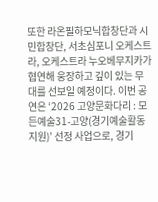또한 라온필하모닉합창단과 시민합창단, 서초심포니 오케스트라, 오케스트라 누오베무지카가 협연해 웅장하고 깊이 있는 무대를 선보일 예정이다. 이번 공연은 ‘2026 고양문화다리 : 모든예술31-고양(경기예술활동지원)’ 선정 사업으로, 경기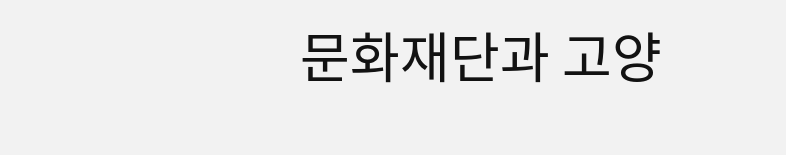문화재단과 고양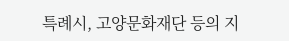특례시, 고양문화재단 등의 지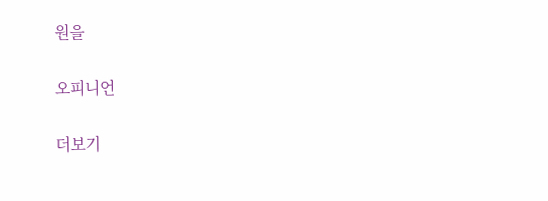원을

오피니언

더보기